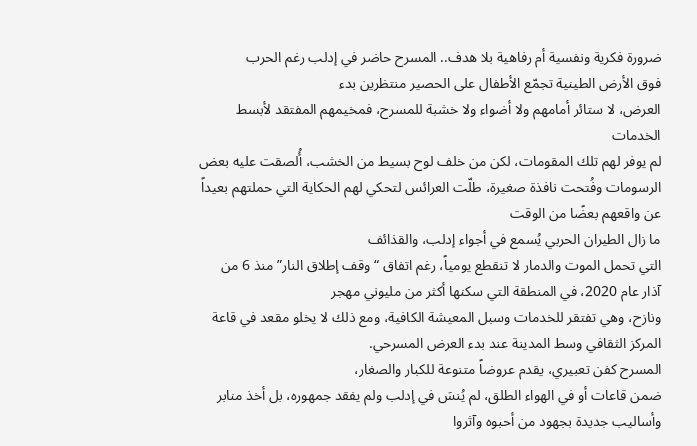ضرورة فكرية ونفسية أم رفاهية بلا هدف.. المسرح حاضر في إدلب رغم الحرب
فوق الأرض الطينية تجمّع الأطفال على الحصير منتظرين بدء
العرض، لا ستائر أمامهم ولا أضواء ولا خشبة للمسرح، فمخيمهم المفتقد لأبسط الخدمات
لم يوفر لهم تلك المقومات، لكن من خلف لوح بسيط من الخشب، أُلصقت عليه بعض
الرسومات وفُتحت نافذة صغيرة، طلّت العرائس لتحكي لهم الحكاية التي حملتهم بعيداً عن واقعهم بعضًا من الوقت
ما زال الطيران الحربي يُسمع في أجواء إدلب، والقذائف
التي تحمل الموت والدمار لا تنقطع يومياً، رغم اتفاق “وقف إطلاق النار” منذ 6 من
آذار عام 2020، في المنطقة التي سكنها أكثر من مليوني مهجر
ونازح، وهي تفتقر للخدمات وسبل المعيشة الكافية، ومع ذلك لا يخلو مقعد في قاعة
المركز الثقافي وسط المدينة عند بدء العرض المسرحي.
المسرح كفن تعبيري، يقدم عروضاً متنوعة للكبار والصغار،
ضمن قاعات أو في الهواء الطلق، لم يُنسَ في إدلب ولم يفقد جمهوره، بل أخذ منابر
وأساليب جديدة بجهود من أحبوه وآثروا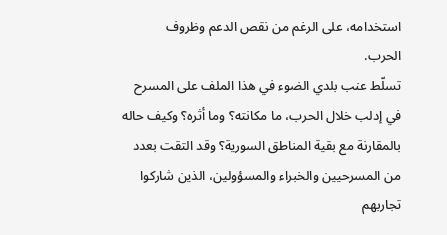استخدامه، على الرغم من نقص الدعم وظروف
الحرب.
تسلّط عنب بلدي الضوء في هذا الملف على المسرح في إدلب خلال الحرب، ما مكانته؟ وما أثره؟ وكيف حاله بالمقارنة مع بقية المناطق السورية؟ وقد التقت بعدد من المسرحيين والخبراء والمسؤولين، الذين شاركوا تجاربهم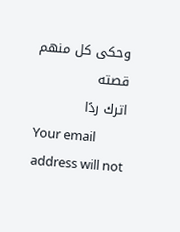وحكى كل منهم قصته
اترك ردًا
Your email address will not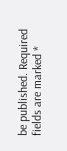be published. Required fields are marked *